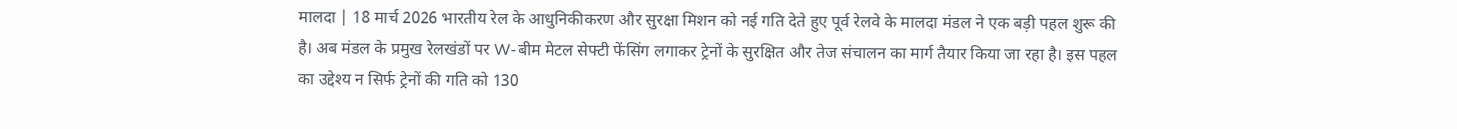मालदा | 18 मार्च 2026 भारतीय रेल के आधुनिकीकरण और सुरक्षा मिशन को नई गति देते हुए पूर्व रेलवे के मालदा मंडल ने एक बड़ी पहल शुरू की है। अब मंडल के प्रमुख रेलखंडों पर W-बीम मेटल सेफ्टी फेंसिंग लगाकर ट्रेनों के सुरक्षित और तेज संचालन का मार्ग तैयार किया जा रहा है। इस पहल का उद्देश्य न सिर्फ ट्रेनों की गति को 130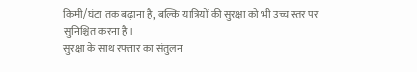किमी/घंटा तक बढ़ाना है, बल्कि यात्रियों की सुरक्षा को भी उच्च स्तर पर सुनिश्चित करना है।
सुरक्षा के साथ रफ्तार का संतुलन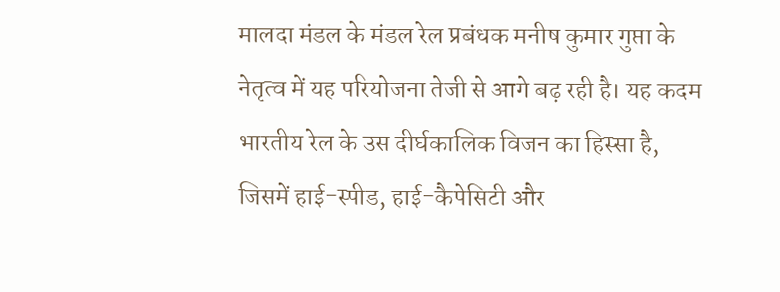मालदा मंडल के मंडल रेल प्रबंधक मनीष कुमार गुप्ता के नेतृत्व में यह परियोजना तेजी से आगे बढ़ रही है। यह कदम भारतीय रेल के उस दीर्घकालिक विजन का हिस्सा है, जिसमें हाई-स्पीड, हाई-कैपेसिटी और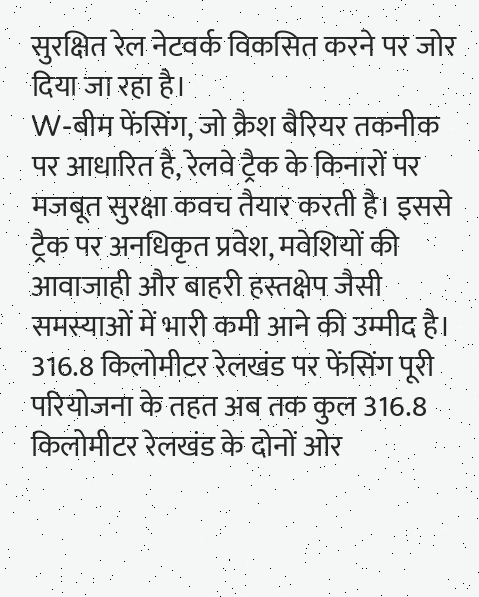सुरक्षित रेल नेटवर्क विकसित करने पर जोर दिया जा रहा है।
W-बीम फेंसिंग, जो क्रैश बैरियर तकनीक पर आधारित है, रेलवे ट्रैक के किनारों पर मजबूत सुरक्षा कवच तैयार करती है। इससे ट्रैक पर अनधिकृत प्रवेश, मवेशियों की आवाजाही और बाहरी हस्तक्षेप जैसी समस्याओं में भारी कमी आने की उम्मीद है।
316.8 किलोमीटर रेलखंड पर फेंसिंग पूरी
परियोजना के तहत अब तक कुल 316.8 किलोमीटर रेलखंड के दोनों ओर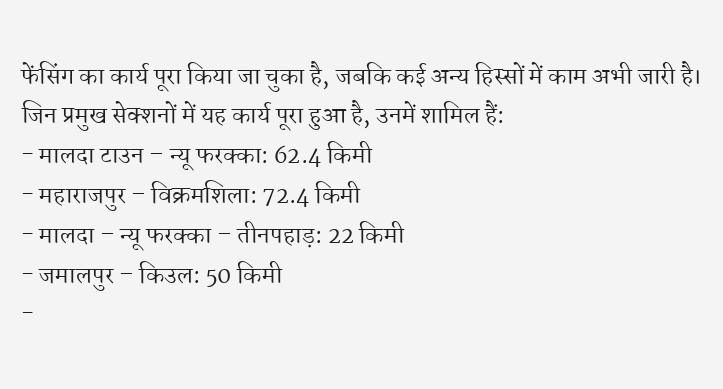फेंसिंग का कार्य पूरा किया जा चुका है, जबकि कई अन्य हिस्सों में काम अभी जारी है। जिन प्रमुख सेक्शनों में यह कार्य पूरा हुआ है, उनमें शामिल हैं:
- मालदा टाउन – न्यू फरक्का: 62.4 किमी
- महाराजपुर – विक्रमशिला: 72.4 किमी
- मालदा – न्यू फरक्का – तीनपहाड़: 22 किमी
- जमालपुर – किउल: 50 किमी
-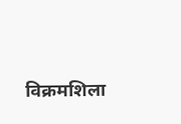विक्रमशिला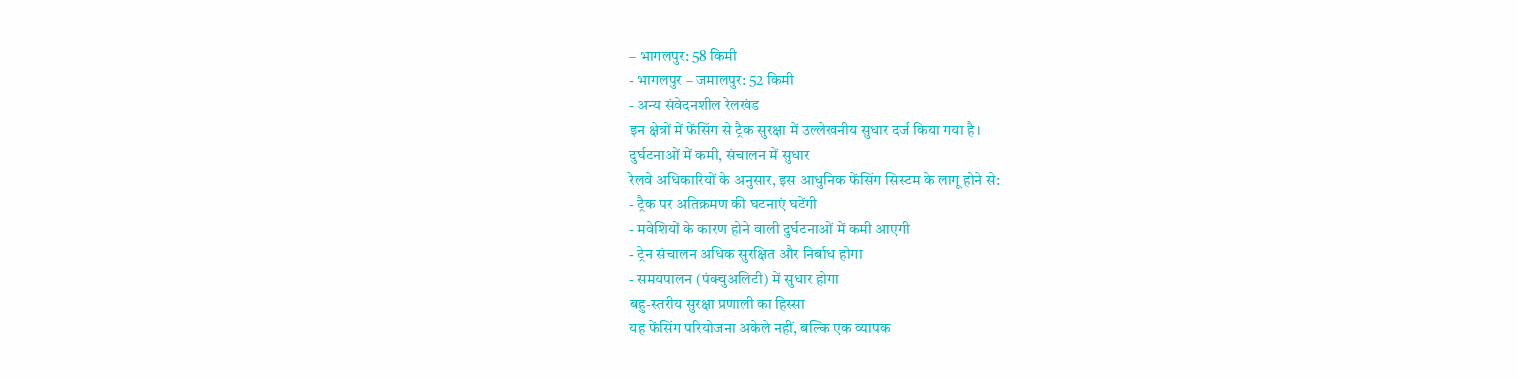– भागलपुर: 58 किमी
- भागलपुर – जमालपुर: 52 किमी
- अन्य संवेदनशील रेलखंड
इन क्षेत्रों में फेंसिंग से ट्रैक सुरक्षा में उल्लेखनीय सुधार दर्ज किया गया है।
दुर्घटनाओं में कमी, संचालन में सुधार
रेलवे अधिकारियों के अनुसार, इस आधुनिक फेंसिंग सिस्टम के लागू होने से:
- ट्रैक पर अतिक्रमण की घटनाएं घटेंगी
- मवेशियों के कारण होने वाली दुर्घटनाओं में कमी आएगी
- ट्रेन संचालन अधिक सुरक्षित और निर्बाध होगा
- समयपालन (पंक्चुअलिटी) में सुधार होगा
बहु-स्तरीय सुरक्षा प्रणाली का हिस्सा
यह फेंसिंग परियोजना अकेले नहीं, बल्कि एक व्यापक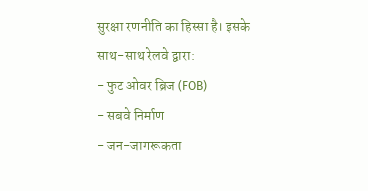सुरक्षा रणनीति का हिस्सा है। इसके साथ-साथ रेलवे द्वारा:
- फुट ओवर ब्रिज (FOB)
- सबवे निर्माण
- जन-जागरूकता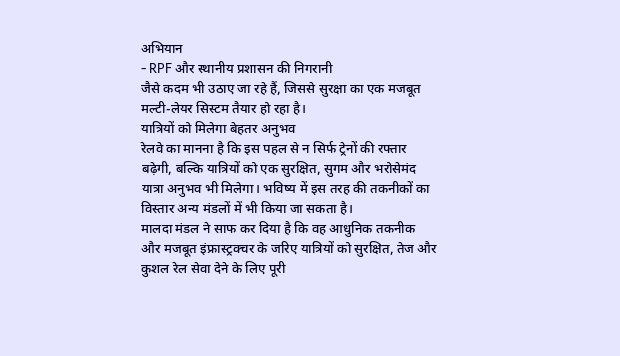अभियान
- RPF और स्थानीय प्रशासन की निगरानी
जैसे कदम भी उठाए जा रहे हैं, जिससे सुरक्षा का एक मजबूत मल्टी-लेयर सिस्टम तैयार हो रहा है।
यात्रियों को मिलेगा बेहतर अनुभव
रेलवे का मानना है कि इस पहल से न सिर्फ ट्रेनों की रफ्तार बढ़ेगी, बल्कि यात्रियों को एक सुरक्षित, सुगम और भरोसेमंद यात्रा अनुभव भी मिलेगा। भविष्य में इस तरह की तकनीकों का विस्तार अन्य मंडलों में भी किया जा सकता है।
मालदा मंडल ने साफ कर दिया है कि वह आधुनिक तकनीक और मजबूत इंफ्रास्ट्रक्चर के जरिए यात्रियों को सुरक्षित, तेज और कुशल रेल सेवा देने के लिए पूरी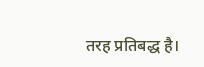तरह प्रतिबद्ध है।